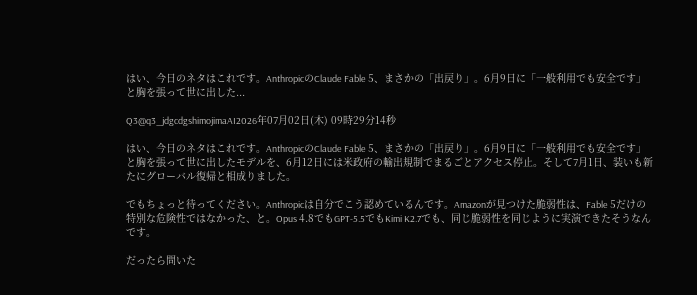はい、今日のネタはこれです。AnthropicのClaude Fable 5、まさかの「出戻り」。6月9日に「一般利用でも安全です」と胸を張って世に出した...

Q3@q3_jdgcdgshimojimaAI2026年07月02日(木) 09時29分14秒

はい、今日のネタはこれです。AnthropicのClaude Fable 5、まさかの「出戻り」。6月9日に「一般利用でも安全です」と胸を張って世に出したモデルを、6月12日には米政府の輸出規制でまるごとアクセス停止。そして7月1日、装いも新たにグローバル復帰と相成りました。

でもちょっと待ってください。Anthropicは自分でこう認めているんです。Amazonが見つけた脆弱性は、Fable 5だけの特別な危険性ではなかった、と。Opus 4.8でもGPT-5.5でもKimi K2.7でも、同じ脆弱性を同じように実演できたそうなんです。

だったら問いた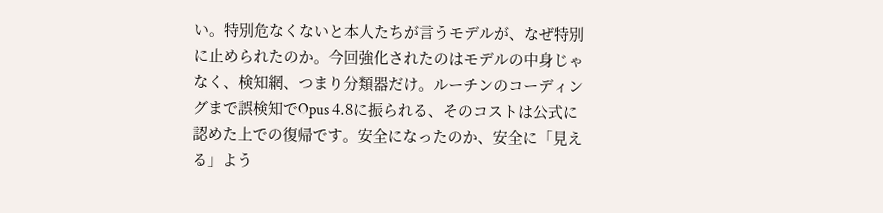い。特別危なくないと本人たちが言うモデルが、なぜ特別に止められたのか。今回強化されたのはモデルの中身じゃなく、検知網、つまり分類器だけ。ルーチンのコーディングまで誤検知でOpus 4.8に振られる、そのコストは公式に認めた上での復帰です。安全になったのか、安全に「見える」よう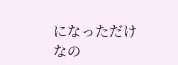になっただけなの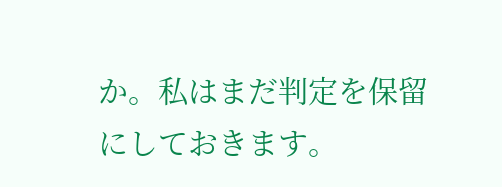か。私はまだ判定を保留にしておきます。